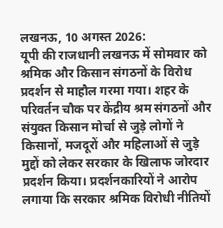लखनऊ, 10 अगस्त 2026:
यूपी की राजधानी लखनऊ में सोमवार को श्रमिक और किसान संगठनों के विरोध प्रदर्शन से माहौल गरमा गया। शहर के परिवर्तन चौक पर केंद्रीय श्रम संगठनों और संयुक्त किसान मोर्चा से जुड़े लोगों ने किसानों, मजदूरों और महिलाओं से जुड़े मुद्दों को लेकर सरकार के खिलाफ जोरदार प्रदर्शन किया। प्रदर्शनकारियों ने आरोप लगाया कि सरकार श्रमिक विरोधी नीतियों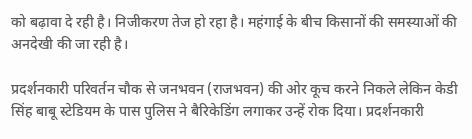को बढ़ावा दे रही है। निजीकरण तेज हो रहा है। महंगाई के बीच किसानों की समस्याओं की अनदेखी की जा रही है।

प्रदर्शनकारी परिवर्तन चौक से जनभवन (राजभवन) की ओर कूच करने निकले लेकिन केडी सिंह बाबू स्टेडियम के पास पुलिस ने बैरिकेडिंग लगाकर उन्हें रोक दिया। प्रदर्शनकारी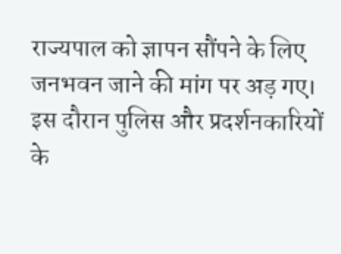राज्यपाल को ज्ञापन सौंपने के लिए जनभवन जाने की मांग पर अड़ गए। इस दौरान पुलिस और प्रदर्शनकारियों के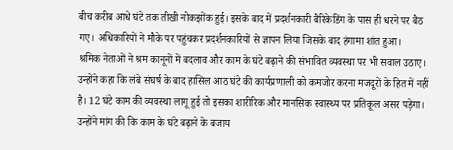बीच करीब आधे घंटे तक तीखी नोकझोंक हुई। इसके बाद में प्रदर्शनकारी बैरिकेडिंग के पास ही धरने पर बैठ गए। अधिकारियों ने मौके पर पहुंचकर प्रदर्शनकारियों से ज्ञापन लिया जिसके बाद हंगामा शांत हुआ।
श्रमिक नेताओं ने श्रम कानूनों में बदलाव और काम के घंटे बढ़ाने की संभावित व्यवस्था पर भी सवाल उठाए। उन्होंने कहा कि लंबे संघर्ष के बाद हासिल आठ घंटे की कार्यप्रणाली को कमजोर करना मजदूरों के हित में नहीं है। 12 घंटे काम की व्यवस्था लागू हुई तो इसका शारीरिक और मानसिक स्वास्थ्य पर प्रतिकूल असर पड़ेगा।
उन्होंने मांग की कि काम के घंटे बढ़ाने के बजाय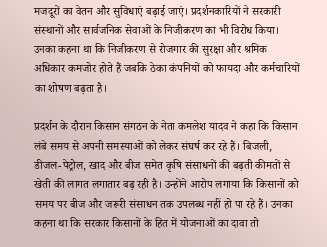मजदूरों का वेतन और सुविधाएं बढ़ाई जाएं। प्रदर्शनकारियों ने सरकारी संस्थानों और सार्वजनिक सेवाओं के निजीकरण का भी विरोध किया। उनका कहना था कि निजीकरण से रोजगार की सुरक्षा और श्रमिक अधिकार कमजोर होते हैं जबकि ठेका कंपनियों को फायदा और कर्मचारियों का शोषण बढ़ता है।

प्रदर्शन के दौरान किसान संगठन के नेता कमलेश यादव ने कहा कि किसान लंबे समय से अपनी समस्याओं को लेकर संघर्ष कर रहे हैं। बिजली, डीजल-पेट्रोल, खाद और बीज समेत कृषि संसाधनों की बढ़ती कीमतों से खेती की लागत लगातार बढ़ रही है। उन्होंने आरोप लगाया कि किसानों को समय पर बीज और जरूरी संसाधन तक उपलब्ध नहीं हो पा रहे हैं। उनका कहना था कि सरकार किसानों के हित में योजनाओं का दावा तो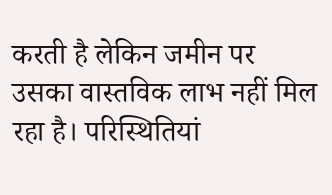करती है लेकिन जमीन पर उसका वास्तविक लाभ नहीं मिल रहा है। परिस्थितियां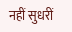नहीं सुधरीं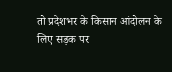तो प्रदेशभर के किसान आंदोलन के लिए सड़क पर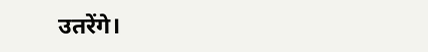उतरेंगे।